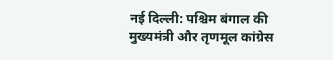नई दिल्ली: पश्चिम बंगाल की मुख्यमंत्री और तृणमूल कांग्रेस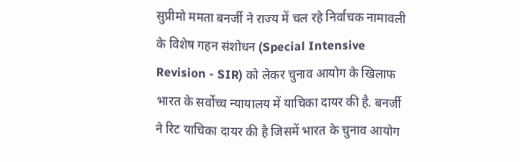सुप्रीमो ममता बनर्जी ने राज्य में चल रहे निर्वाचक नामावली के विशेष गहन संशोधन (Special Intensive Revision - SIR) को लेकर चुनाव आयोग के खिलाफ भारत के सर्वोच्च न्यायालय में याचिका दायर की है. बनर्जी ने रिट याचिका दायर की है जिसमें भारत के चुनाव आयोग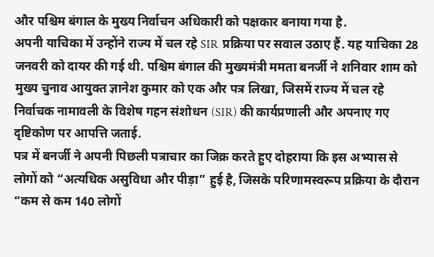और पश्चिम बंगाल के मुख्य निर्वाचन अधिकारी को पक्षकार बनाया गया है.
अपनी याचिका में उन्होंने राज्य में चल रहे SIR प्रक्रिया पर सवाल उठाए हैं. यह याचिका 28 जनवरी को दायर की गई थी. पश्चिम बंगाल की मुख्यमंत्री ममता बनर्जी ने शनिवार शाम को मुख्य चुनाव आयुक्त ज्ञानेश कुमार को एक और पत्र लिखा, जिसमें राज्य में चल रहे निर्वाचक नामावली के विशेष गहन संशोधन (SIR) की कार्यप्रणाली और अपनाए गए दृष्टिकोण पर आपत्ति जताई.
पत्र में बनर्जी ने अपनी पिछली पत्राचार का जिक्र करते हुए दोहराया कि इस अभ्यास से लोगों को “अत्यधिक असुविधा और पीड़ा” हुई है, जिसके परिणामस्वरूप प्रक्रिया के दौरान “कम से कम 140 लोगों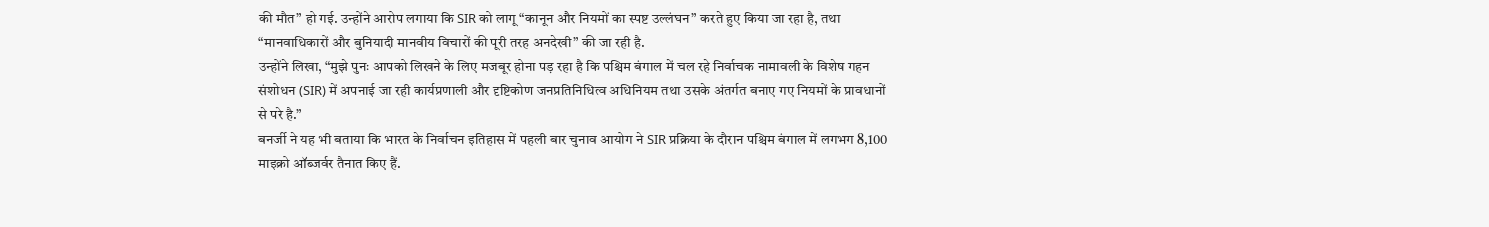की मौत” हो गई. उन्होंने आरोप लगाया कि SIR को लागू “कानून और नियमों का स्पष्ट उल्लंघन” करते हुए किया जा रहा है, तथा “मानवाधिकारों और बुनियादी मानवीय विचारों की पूरी तरह अनदेखी” की जा रही है.
उन्होंने लिखा, “मुझे पुनः आपको लिखने के लिए मजबूर होना पड़ रहा है कि पश्चिम बंगाल में चल रहे निर्वाचक नामावली के विशेष गहन संशोधन (SIR) में अपनाई जा रही कार्यप्रणाली और दृष्टिकोण जनप्रतिनिधित्व अधिनियम तथा उसके अंतर्गत बनाए गए नियमों के प्रावधानों से परे है.”
बनर्जी ने यह भी बताया कि भारत के निर्वाचन इतिहास में पहली बार चुनाव आयोग ने SIR प्रक्रिया के दौरान पश्चिम बंगाल में लगभग 8,100 माइक्रो ऑब्जर्वर तैनात किए हैं.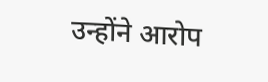उन्होंने आरोप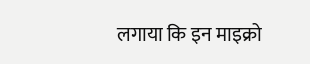लगाया कि इन माइक्रो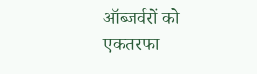ऑब्जर्वरों को एकतरफा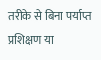तरीके से बिना पर्याप्त प्रशिक्षण या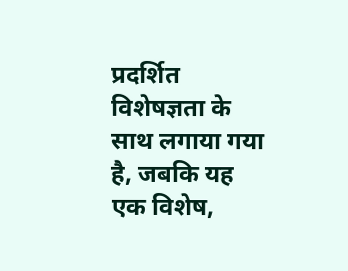प्रदर्शित विशेषज्ञता के साथ लगाया गया है, जबकि यह एक विशेष,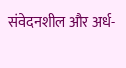संवेदनशील और अर्ध-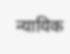न्यायिक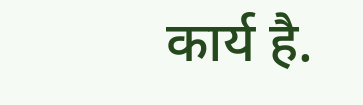कार्य है.